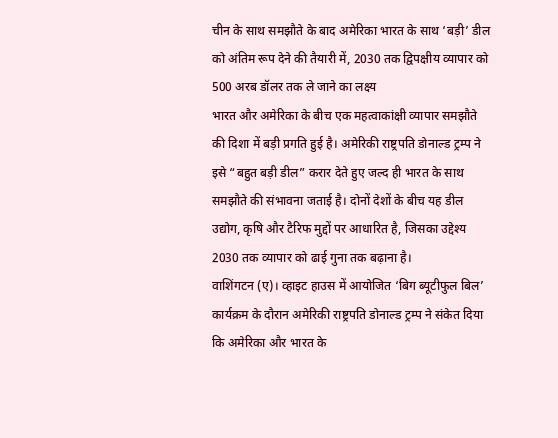चीन के साथ समझौते के बाद अमेरिका भारत के साथ ‘बड़ी’ डील को अंतिम रूप देने की तैयारी में, 2030 तक द्विपक्षीय व्यापार को 500 अरब डॉलर तक ले जाने का लक्ष्य
भारत और अमेरिका के बीच एक महत्वाकांक्षी व्यापार समझौते की दिशा में बड़ी प्रगति हुई है। अमेरिकी राष्ट्रपति डोनाल्ड ट्रम्प ने इसे “बहुत बड़ी डील” करार देते हुए जल्द ही भारत के साथ समझौते की संभावना जताई है। दोनों देशों के बीच यह डील उद्योग, कृषि और टैरिफ मुद्दों पर आधारित है, जिसका उद्देश्य 2030 तक व्यापार को ढाई गुना तक बढ़ाना है।
वाशिंगटन (ए)। व्हाइट हाउस में आयोजित ‘बिग ब्यूटीफुल बिल’ कार्यक्रम के दौरान अमेरिकी राष्ट्रपति डोनाल्ड ट्रम्प ने संकेत दिया कि अमेरिका और भारत के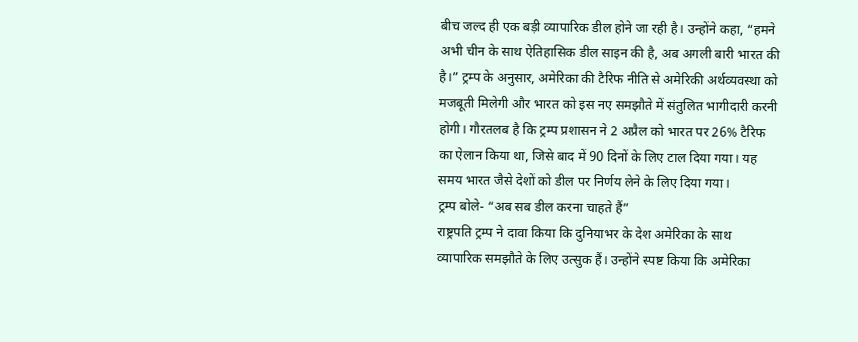बीच जल्द ही एक बड़ी व्यापारिक डील होने जा रही है। उन्होंने कहा, “हमने अभी चीन के साथ ऐतिहासिक डील साइन की है, अब अगली बारी भारत की है।” ट्रम्प के अनुसार, अमेरिका की टैरिफ नीति से अमेरिकी अर्थव्यवस्था को मजबूती मिलेगी और भारत को इस नए समझौते में संतुलित भागीदारी करनी होगी। गौरतलब है कि ट्रम्प प्रशासन ने 2 अप्रैल को भारत पर 26% टैरिफ का ऐलान किया था, जिसे बाद में 90 दिनों के लिए टाल दिया गया। यह समय भारत जैसे देशों को डील पर निर्णय लेने के लिए दिया गया।
ट्रम्प बोले- “अब सब डील करना चाहते हैं”
राष्ट्रपति ट्रम्प ने दावा किया कि दुनियाभर के देश अमेरिका के साथ व्यापारिक समझौते के लिए उत्सुक हैं। उन्होंने स्पष्ट किया कि अमेरिका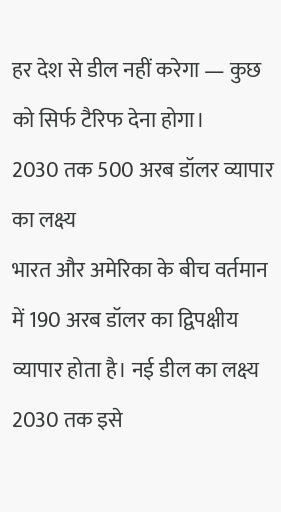हर देश से डील नहीं करेगा — कुछ को सिर्फ टैरिफ देना होगा।
2030 तक 500 अरब डॉलर व्यापार का लक्ष्य
भारत और अमेरिका के बीच वर्तमान में 190 अरब डॉलर का द्विपक्षीय व्यापार होता है। नई डील का लक्ष्य 2030 तक इसे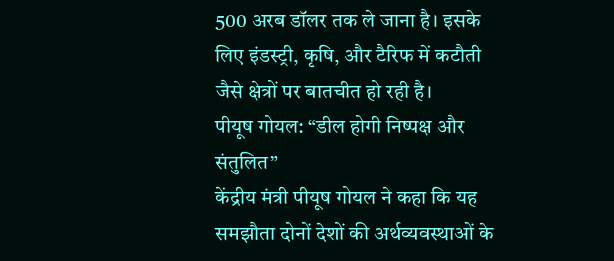500 अरब डॉलर तक ले जाना है। इसके लिए इंडस्ट्री, कृषि, और टैरिफ में कटौती जैसे क्षेत्रों पर बातचीत हो रही है।
पीयूष गोयल: “डील होगी निष्पक्ष और संतुलित”
केंद्रीय मंत्री पीयूष गोयल ने कहा कि यह समझौता दोनों देशों की अर्थव्यवस्थाओं के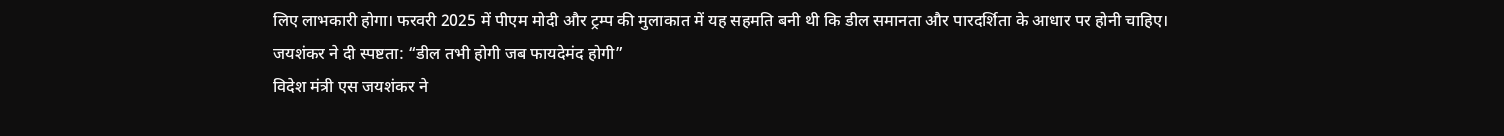लिए लाभकारी होगा। फरवरी 2025 में पीएम मोदी और ट्रम्प की मुलाकात में यह सहमति बनी थी कि डील समानता और पारदर्शिता के आधार पर होनी चाहिए।
जयशंकर ने दी स्पष्टता: “डील तभी होगी जब फायदेमंद होगी”
विदेश मंत्री एस जयशंकर ने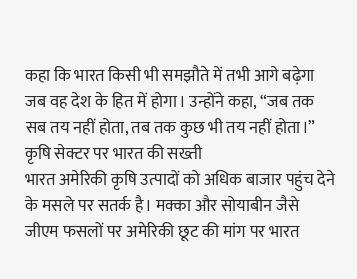कहा कि भारत किसी भी समझौते में तभी आगे बढ़ेगा जब वह देश के हित में होगा। उन्होंने कहा, “जब तक सब तय नहीं होता, तब तक कुछ भी तय नहीं होता।”
कृषि सेक्टर पर भारत की सख्ती
भारत अमेरिकी कृषि उत्पादों को अधिक बाजार पहुंच देने के मसले पर सतर्क है। मक्का और सोयाबीन जैसे जीएम फसलों पर अमेरिकी छूट की मांग पर भारत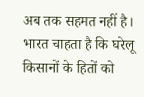अब तक सहमत नहीं है। भारत चाहता है कि घरेलू किसानों के हितों को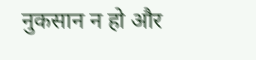नुकसान न हो और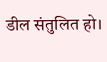डील संतुलित हो।